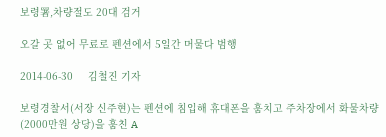보령署,차량절도 20대 검거

오갈 곳 없어 무료로 펜션에서 5일간 머물다 범행

2014-06-30     김철진 기자

보령경찰서(서장 신주현)는 펜션에 침입해 휴대폰을 훔치고 주차장에서 화물차량(2000만원 상당)을 훔친 A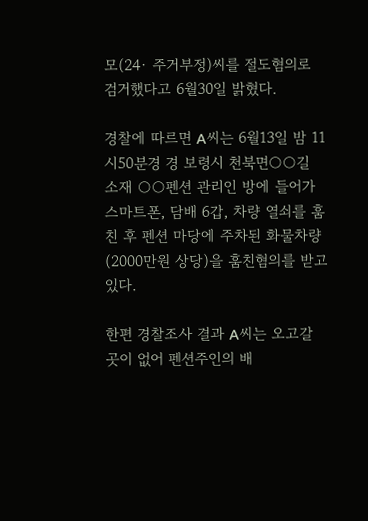모(24· 주거부정)씨를 절도혐의로 검거했다고 6월30일 밝혔다.

경찰에 따르면 A씨는 6월13일 밤 11시50분경 경 보령시 천북면○○길 소재 ○○펜션 관리인 방에 들어가 스마트폰, 담배 6갑, 차량 열쇠를 훔친 후 펜션 마당에 주차된 화물차량(2000만원 상당)을 훔친혐의를 받고 있다.

한편 경찰조사 결과 A씨는 오고갈 곳이 없어 펜션주인의 배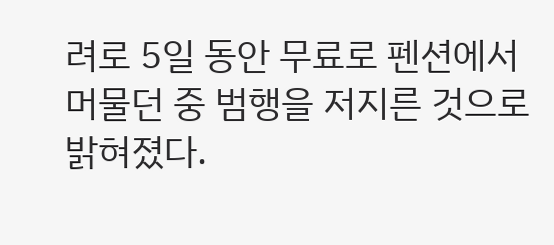려로 5일 동안 무료로 펜션에서 머물던 중 범행을 저지른 것으로 밝혀졌다.